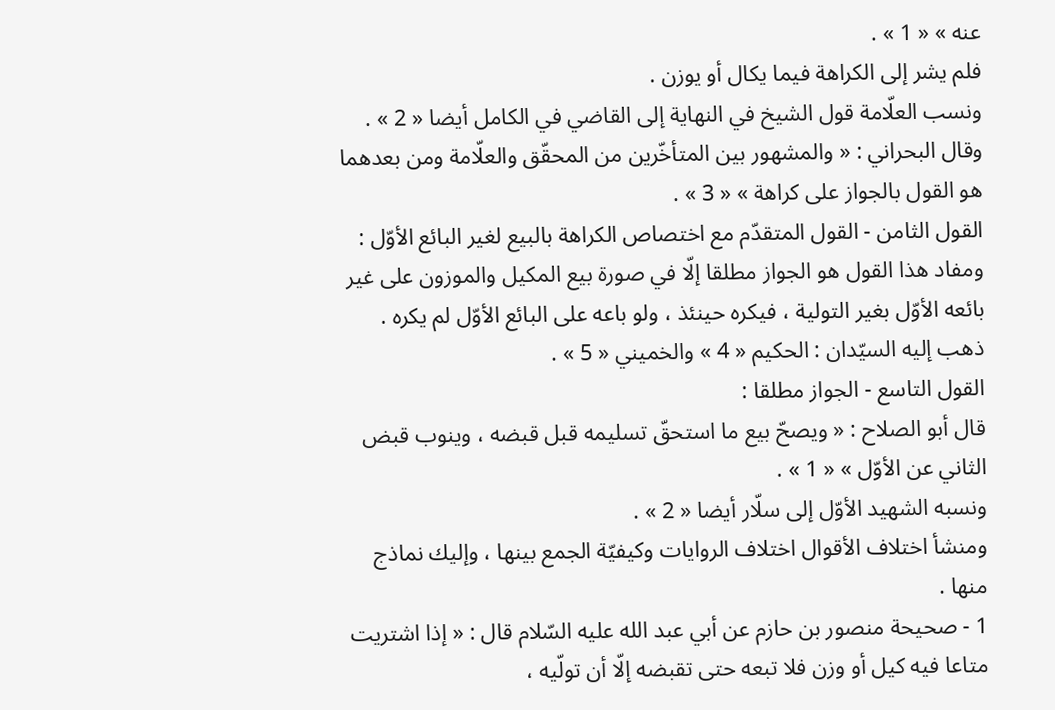عنه » « 1 » .
فلم يشر إلى الكراهة فيما يكال أو يوزن .
ونسب العلّامة قول الشيخ في النهاية إلى القاضي في الكامل أيضا « 2 » .
وقال البحراني : « والمشهور بين المتأخّرين من المحقّق والعلّامة ومن بعدهما هو القول بالجواز على كراهة » « 3 » .
القول الثامن - القول المتقدّم مع اختصاص الكراهة بالبيع لغير البائع الأوّل :
ومفاد هذا القول هو الجواز مطلقا إلّا في صورة بيع المكيل والموزون على غير بائعه الأوّل بغير التولية ، فيكره حينئذ ، ولو باعه على البائع الأوّل لم يكره .
ذهب إليه السيّدان : الحكيم « 4 » والخميني « 5 » .
القول التاسع - الجواز مطلقا :
قال أبو الصلاح : « ويصحّ بيع ما استحقّ تسليمه قبل قبضه ، وينوب قبض الثاني عن الأوّل » « 1 » .
ونسبه الشهيد الأوّل إلى سلّار أيضا « 2 » .
ومنشأ اختلاف الأقوال اختلاف الروايات وكيفيّة الجمع بينها ، وإليك نماذج منها .
1 - صحيحة منصور بن حازم عن أبي عبد الله عليه السّلام قال : « إذا اشتريت متاعا فيه كيل أو وزن فلا تبعه حتى تقبضه إلّا أن تولّيه ،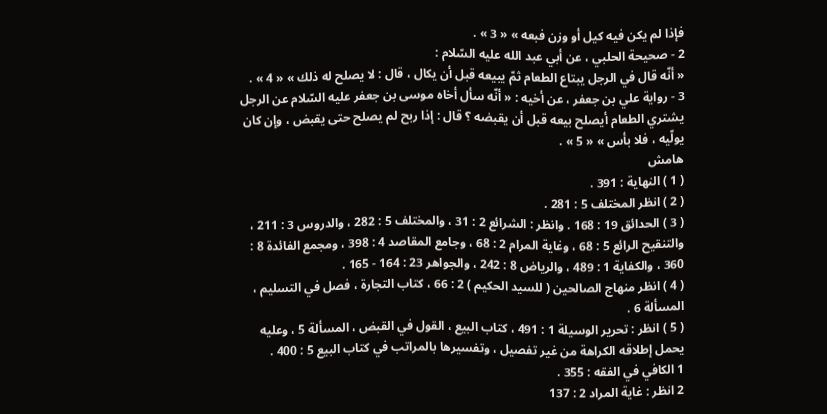فإذا لم يكن فيه كيل أو وزن فبعه » « 3 » .
2 - صحيحة الحلبي ، عن أبي عبد الله عليه السّلام :
« أنّه قال في الرجل يبتاع الطعام ثمّ يبيعه قبل أن يكال ، قال : لا يصلح له ذلك » « 4 » .
3 - رواية علي بن جعفر ، عن أخيه : « أنّه سأل أخاه موسى بن جعفر عليه السّلام عن الرجل يشتري الطعام أيصلح بيعه قبل أن يقبضه ؟ قال : إذا ربح لم يصلح حتى يقبض ، وإن كان يولّيه ، فلا بأس » « 5 » .
هامش
( 1 ) النهاية : 391 .
( 2 ) انظر المختلف 5 : 281 .
( 3 ) الحدائق 19 : 168 . وانظر : الشرائع 2 : 31 ، والمختلف 5 : 282 ، والدروس 3 : 211 ، والتنقيح الرائع 5 : 68 ، وغاية المرام 2 : 68 ، وجامع المقاصد 4 : 398 ، ومجمع الفائدة 8 : 360 ، والكفاية 1 : 489 ، والرياض 8 : 242 ، والجواهر 23 : 164 - 165 .
( 4 ) انظر منهاج الصالحين ( للسيد الحكيم ) 2 : 66 ، كتاب التجارة ، فصل في التسليم ، المسألة 6 .
( 5 ) انظر : تحرير الوسيلة 1 : 491 ، كتاب البيع ، القول في القبض ، المسألة 5 ، وعليه يحمل إطلاقه الكراهة من غير تفصيل ، وتفسيرها بالمراتب في كتاب البيع 5 : 400 .
1 الكافي في الفقه : 355 .
2 انظر : غاية المراد 2 : 137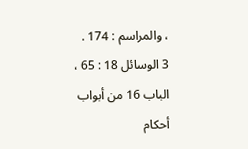، والمراسم : 174 .
3 الوسائل 18 : 65 ، الباب 16 من أبواب أحكام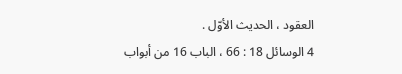العقود ، الحديث الأوّل .
4 الوسائل 18 : 66 ، الباب 16 من أبواب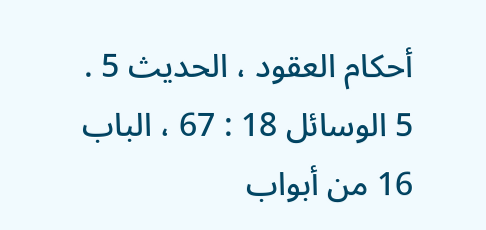أحكام العقود ، الحديث 5 .
5 الوسائل 18 : 67 ، الباب 16 من أبواب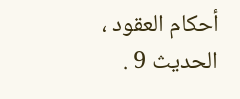أحكام العقود ، الحديث 9 .